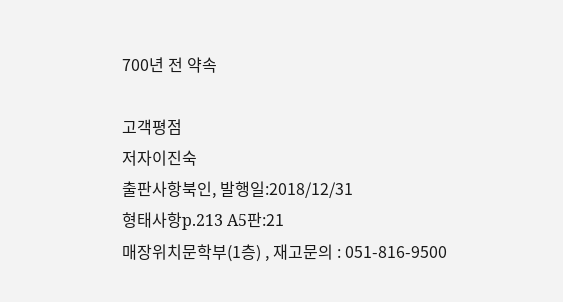700년 전 약속

고객평점
저자이진숙
출판사항북인, 발행일:2018/12/31
형태사항p.213 A5판:21
매장위치문학부(1층) , 재고문의 : 051-816-9500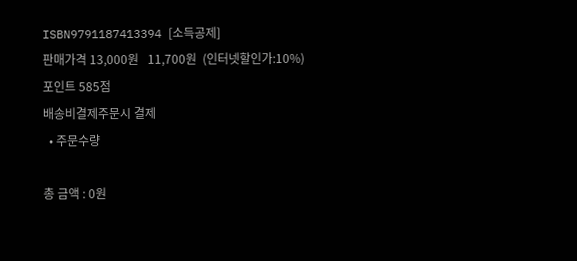ISBN9791187413394 [소득공제]
판매가격 13,000원   11,700원  (인터넷할인가:10%)
포인트 585점
배송비결제주문시 결제
  • 주문수량

총 금액 : 0원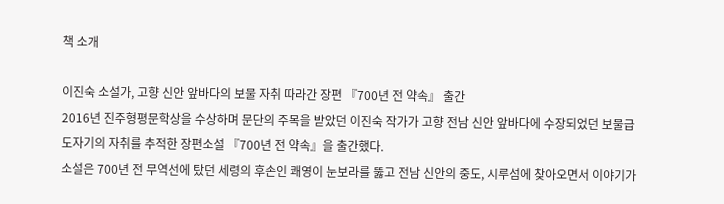책 소개

이진숙 소설가, 고향 신안 앞바다의 보물 자취 따라간 장편 『700년 전 약속』 출간
2016년 진주형평문학상을 수상하며 문단의 주목을 받았던 이진숙 작가가 고향 전남 신안 앞바다에 수장되었던 보물급 도자기의 자취를 추적한 장편소설 『700년 전 약속』을 출간했다.
소설은 700년 전 무역선에 탔던 세령의 후손인 쾌영이 눈보라를 뚫고 전남 신안의 중도, 시루섬에 찾아오면서 이야기가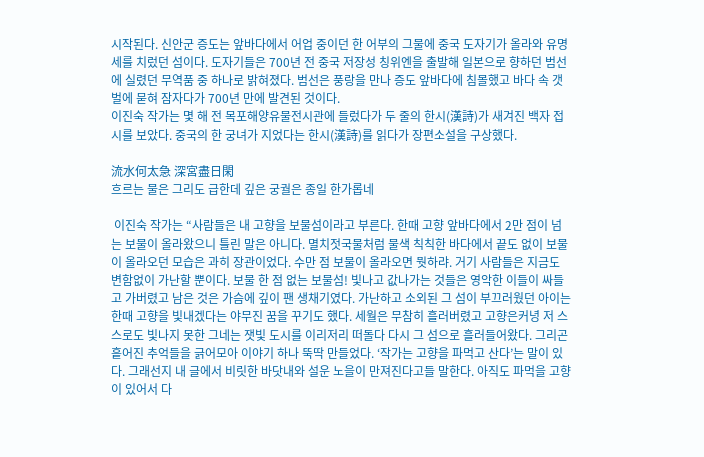시작된다. 신안군 증도는 앞바다에서 어업 중이던 한 어부의 그물에 중국 도자기가 올라와 유명세를 치렀던 섬이다. 도자기들은 700년 전 중국 저장성 칭위엔을 출발해 일본으로 향하던 범선에 실렸던 무역품 중 하나로 밝혀졌다. 범선은 풍랑을 만나 증도 앞바다에 침몰했고 바다 속 갯벌에 묻혀 잠자다가 700년 만에 발견된 것이다.
이진숙 작가는 몇 해 전 목포해양유물전시관에 들렀다가 두 줄의 한시(漢詩)가 새겨진 백자 접시를 보았다. 중국의 한 궁녀가 지었다는 한시(漢詩)를 읽다가 장편소설을 구상했다.

流水何太急 深宮盡日閑
흐르는 물은 그리도 급한데 깊은 궁궐은 종일 한가롭네

 이진숙 작가는 “사람들은 내 고향을 보물섬이라고 부른다. 한때 고향 앞바다에서 2만 점이 넘는 보물이 올라왔으니 틀린 말은 아니다. 멸치젓국물처럼 물색 칙칙한 바다에서 끝도 없이 보물이 올라오던 모습은 과히 장관이었다. 수만 점 보물이 올라오면 뭣하랴. 거기 사람들은 지금도 변함없이 가난할 뿐이다. 보물 한 점 없는 보물섬! 빛나고 값나가는 것들은 영악한 이들이 싸들고 가버렸고 남은 것은 가슴에 깊이 팬 생채기였다. 가난하고 소외된 그 섬이 부끄러웠던 아이는 한때 고향을 빛내겠다는 야무진 꿈을 꾸기도 했다. 세월은 무참히 흘러버렸고 고향은커녕 저 스스로도 빛나지 못한 그네는 잿빛 도시를 이리저리 떠돌다 다시 그 섬으로 흘러들어왔다. 그리곤 흩어진 추억들을 긁어모아 이야기 하나 뚝딱 만들었다. ‘작가는 고향을 파먹고 산다’는 말이 있다. 그래선지 내 글에서 비릿한 바닷내와 설운 노을이 만져진다고들 말한다. 아직도 파먹을 고향이 있어서 다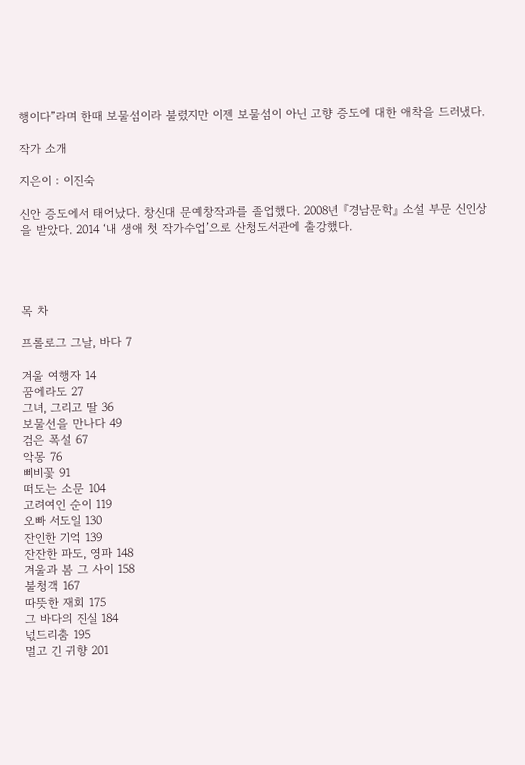행이다”라며 한때 보물섬이라 불렸지만 이젠 보물섬이 아닌 고향 증도에 대한 애착을 드러냈다.

작가 소개

지은이 : 이진숙

신안 증도에서 태어났다. 창신대 문예창작과를 졸업했다. 2008년 『경남문학』 소설 부문 신인상을 받았다. 2014 ‘내 생애 첫 작가수업’으로 산청도서관에 출강했다.




목 차

프롤로그 그날, 바다 7

겨울 여행자 14
꿈에라도 27
그녀, 그리고 딸 36
보물선을 만나다 49
검은 폭설 67
악몽 76
삐비꽃 91
떠도는 소문 104
고려여인 순이 119
오빠 서도일 130
잔인한 기억 139
잔잔한 파도, 영파 148
겨울과 봄 그 사이 158
불청객 167
따뜻한 재회 175
그 바다의 진실 184
넋드리춤 195
멀고 긴 귀향 201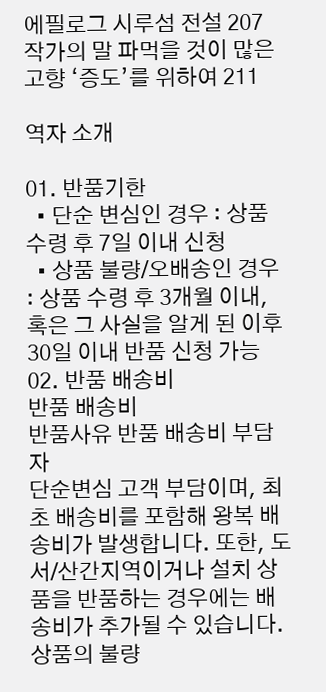에필로그 시루섬 전설 207
작가의 말 파먹을 것이 많은 고향 ‘증도’를 위하여 211

역자 소개

01. 반품기한
  • 단순 변심인 경우 : 상품 수령 후 7일 이내 신청
  • 상품 불량/오배송인 경우 : 상품 수령 후 3개월 이내, 혹은 그 사실을 알게 된 이후 30일 이내 반품 신청 가능
02. 반품 배송비
반품 배송비
반품사유 반품 배송비 부담자
단순변심 고객 부담이며, 최초 배송비를 포함해 왕복 배송비가 발생합니다. 또한, 도서/산간지역이거나 설치 상품을 반품하는 경우에는 배송비가 추가될 수 있습니다.
상품의 불량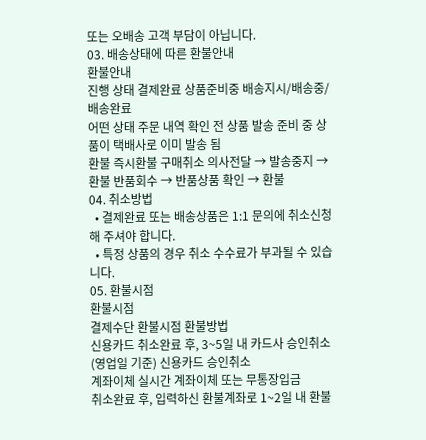또는 오배송 고객 부담이 아닙니다.
03. 배송상태에 따른 환불안내
환불안내
진행 상태 결제완료 상품준비중 배송지시/배송중/배송완료
어떤 상태 주문 내역 확인 전 상품 발송 준비 중 상품이 택배사로 이미 발송 됨
환불 즉시환불 구매취소 의사전달 → 발송중지 → 환불 반품회수 → 반품상품 확인 → 환불
04. 취소방법
  • 결제완료 또는 배송상품은 1:1 문의에 취소신청해 주셔야 합니다.
  • 특정 상품의 경우 취소 수수료가 부과될 수 있습니다.
05. 환불시점
환불시점
결제수단 환불시점 환불방법
신용카드 취소완료 후, 3~5일 내 카드사 승인취소(영업일 기준) 신용카드 승인취소
계좌이체 실시간 계좌이체 또는 무통장입금
취소완료 후, 입력하신 환불계좌로 1~2일 내 환불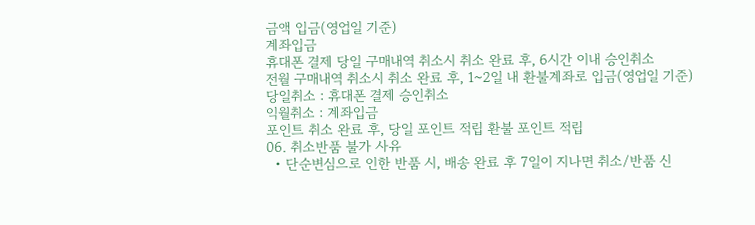금액 입금(영업일 기준)
계좌입금
휴대폰 결제 당일 구매내역 취소시 취소 완료 후, 6시간 이내 승인취소
전월 구매내역 취소시 취소 완료 후, 1~2일 내 환불계좌로 입금(영업일 기준)
당일취소 : 휴대폰 결제 승인취소
익월취소 : 계좌입금
포인트 취소 완료 후, 당일 포인트 적립 환불 포인트 적립
06. 취소반품 불가 사유
  • 단순변심으로 인한 반품 시, 배송 완료 후 7일이 지나면 취소/반품 신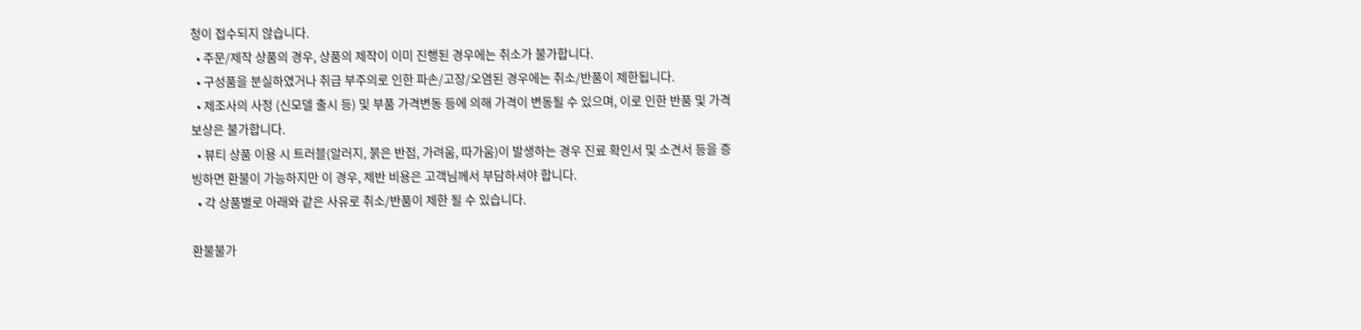청이 접수되지 않습니다.
  • 주문/제작 상품의 경우, 상품의 제작이 이미 진행된 경우에는 취소가 불가합니다.
  • 구성품을 분실하였거나 취급 부주의로 인한 파손/고장/오염된 경우에는 취소/반품이 제한됩니다.
  • 제조사의 사정 (신모델 출시 등) 및 부품 가격변동 등에 의해 가격이 변동될 수 있으며, 이로 인한 반품 및 가격보상은 불가합니다.
  • 뷰티 상품 이용 시 트러블(알러지, 붉은 반점, 가려움, 따가움)이 발생하는 경우 진료 확인서 및 소견서 등을 증빙하면 환불이 가능하지만 이 경우, 제반 비용은 고객님께서 부담하셔야 합니다.
  • 각 상품별로 아래와 같은 사유로 취소/반품이 제한 될 수 있습니다.

환불불가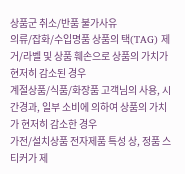상품군 취소/반품 불가사유
의류/잡화/수입명품 상품의 택(TAG) 제거/라벨 및 상품 훼손으로 상품의 가치가 현저히 감소된 경우
계절상품/식품/화장품 고객님의 사용, 시간경과, 일부 소비에 의하여 상품의 가치가 현저히 감소한 경우
가전/설치상품 전자제품 특성 상, 정품 스티커가 제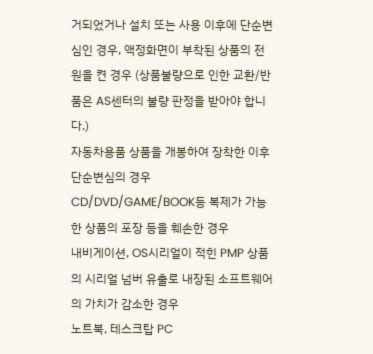거되었거나 설치 또는 사용 이후에 단순변심인 경우, 액정화면이 부착된 상품의 전원을 켠 경우 (상품불량으로 인한 교환/반품은 AS센터의 불량 판정을 받아야 합니다.)
자동차용품 상품을 개봉하여 장착한 이후 단순변심의 경우
CD/DVD/GAME/BOOK등 복제가 가능한 상품의 포장 등을 훼손한 경우
내비게이션, OS시리얼이 적힌 PMP 상품의 시리얼 넘버 유출로 내장된 소프트웨어의 가치가 감소한 경우
노트북, 테스크탑 PC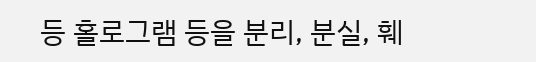등 홀로그램 등을 분리, 분실, 훼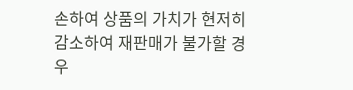손하여 상품의 가치가 현저히 감소하여 재판매가 불가할 경우